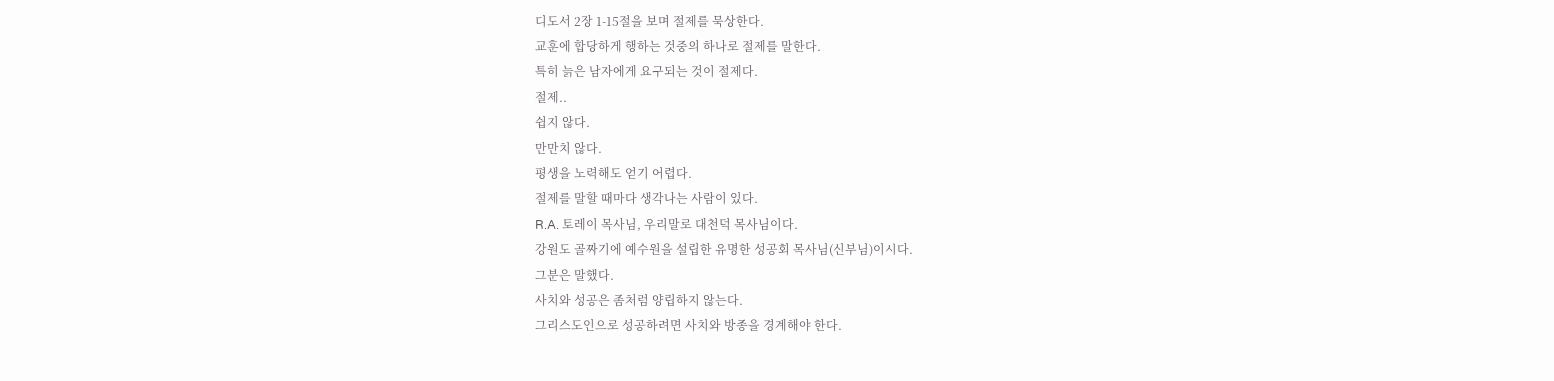디도서 2장 1-15절을 보며 절제를 묵상한다.
교훈에 합당하게 행하는 것중의 하나로 절제를 말한다.
특히 늙은 남자에게 요구되는 것이 절제다.
절제..
쉽지 않다.
만만치 않다.
평생을 노력해도 얻기 어렵다.
절제를 말할 때마다 생각나는 사람이 있다.
R.A. 토레이 목사님, 우리말로 대천덕 목사님이다.
강원도 골짜기에 예수원을 설립한 유명한 성공회 목사님(신부님)이시다.
그분은 말했다.
사치와 성공은 좀처럼 양립하지 않는다.
그리스도인으로 성공하려면 사치와 방종을 경계해야 한다.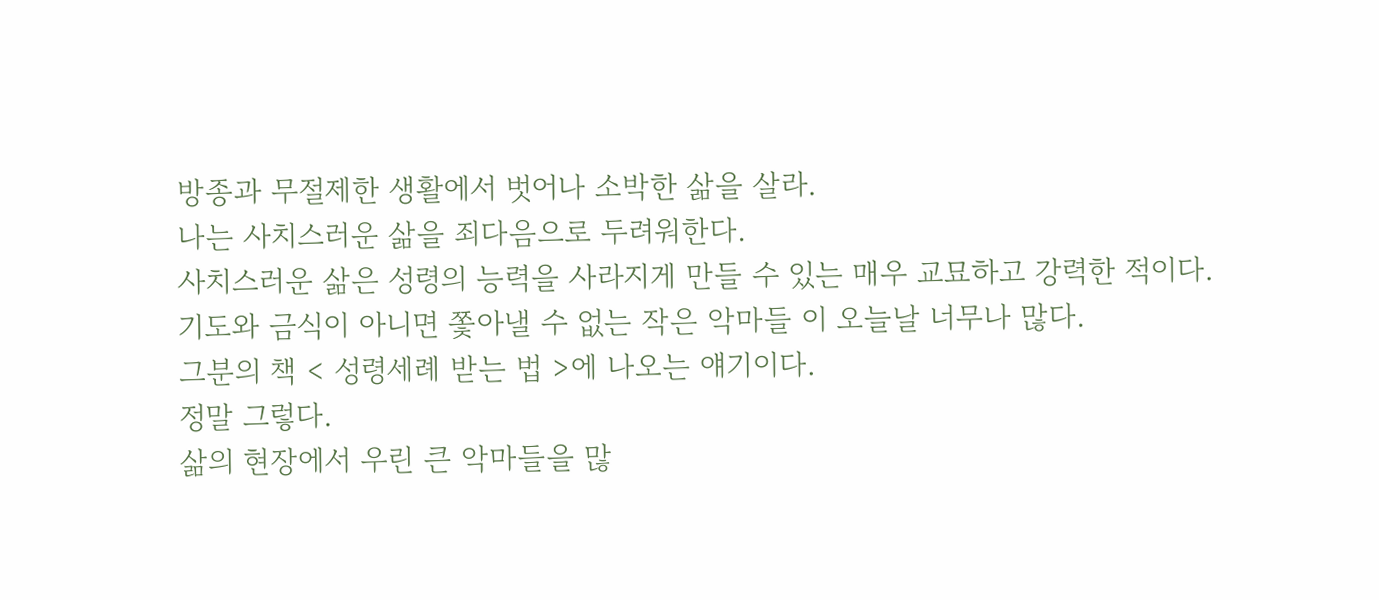방종과 무절제한 생활에서 벗어나 소박한 삶을 살라.
나는 사치스러운 삶을 죄다음으로 두려워한다.
사치스러운 삶은 성령의 능력을 사라지게 만들 수 있는 매우 교묘하고 강력한 적이다.
기도와 금식이 아니면 쫓아낼 수 없는 작은 악마들 이 오늘날 너무나 많다.
그분의 책 < 성령세례 받는 법 >에 나오는 얘기이다.
정말 그렇다.
삶의 현장에서 우린 큰 악마들을 많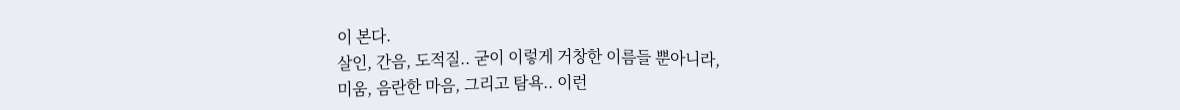이 본다.
살인, 간음, 도적질.. 굳이 이렇게 거창한 이름들 뿐아니라,
미움, 음란한 마음, 그리고 탐욕.. 이런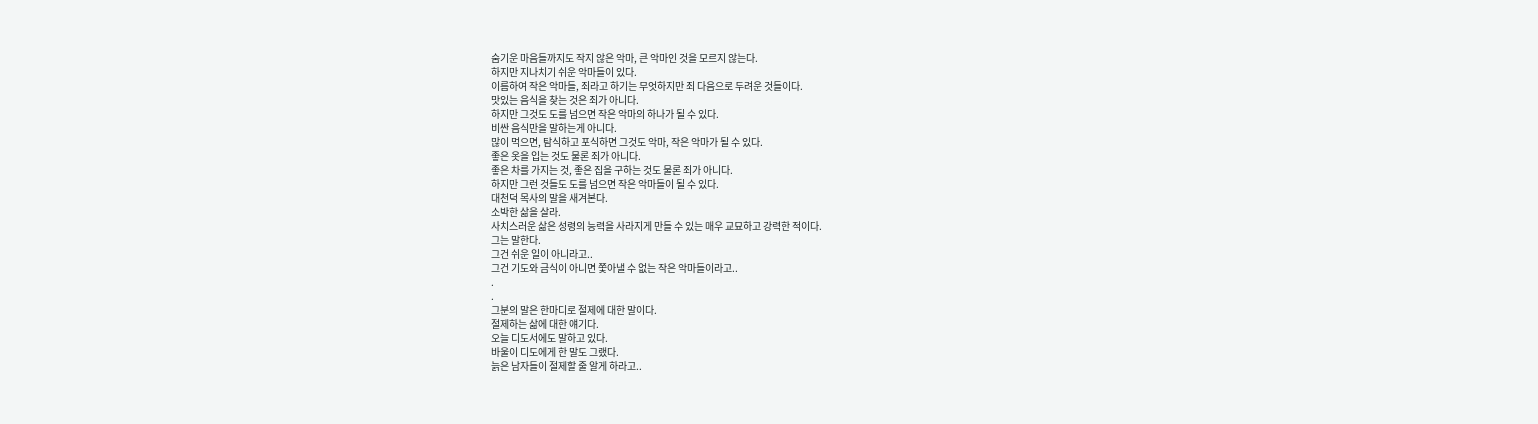숨기운 마음들까지도 작지 않은 악마, 큰 악마인 것을 모르지 않는다.
하지만 지나치기 쉬운 악마들이 있다.
이름하여 작은 악마들, 죄라고 하기는 무엇하지만 죄 다음으로 두려운 것들이다.
맛있는 음식을 찾는 것은 죄가 아니다.
하지만 그것도 도를 넘으면 작은 악마의 하나가 될 수 있다.
비싼 음식만을 말하는게 아니다.
많이 먹으면, 탐식하고 포식하면 그것도 악마, 작은 악마가 될 수 있다.
좋은 옷을 입는 것도 물론 죄가 아니다.
좋은 차를 가지는 것, 좋은 집을 구하는 것도 물론 죄가 아니다.
하지만 그런 것들도 도를 넘으면 작은 악마들이 될 수 있다.
대천덕 목사의 말을 새겨본다.
소박한 삶을 살라.
사치스러운 삶은 성령의 능력을 사라지게 만들 수 있는 매우 교묘하고 강력한 적이다.
그는 말한다.
그건 쉬운 일이 아니라고..
그건 기도와 금식이 아니면 쫓아낼 수 없는 작은 악마들이라고..
.
.
그분의 말은 한마디로 절제에 대한 말이다.
절제하는 삶에 대한 얘기다.
오늘 디도서에도 말하고 있다.
바울이 디도에게 한 말도 그랬다.
늙은 남자들이 절제할 줄 알게 하라고..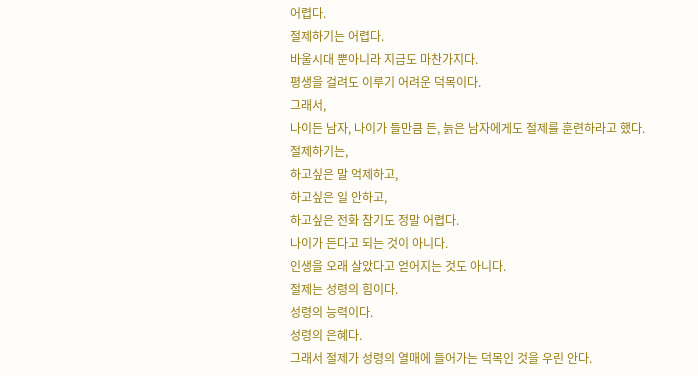어렵다.
절제하기는 어렵다.
바울시대 뿐아니라 지금도 마찬가지다.
평생을 걸려도 이루기 어려운 덕목이다.
그래서,
나이든 남자, 나이가 들만큼 든, 늙은 남자에게도 절제를 훈련하라고 했다.
절제하기는,
하고싶은 말 억제하고,
하고싶은 일 안하고,
하고싶은 전화 참기도 정말 어렵다.
나이가 든다고 되는 것이 아니다.
인생을 오래 살았다고 얻어지는 것도 아니다.
절제는 성령의 힘이다.
성령의 능력이다.
성령의 은혜다.
그래서 절제가 성령의 열매에 들어가는 덕목인 것을 우린 안다.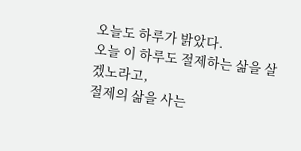오늘도 하루가 밝았다.
오늘 이 하루도 절제하는 삶을 살겠노라고,
절제의 삶을 사는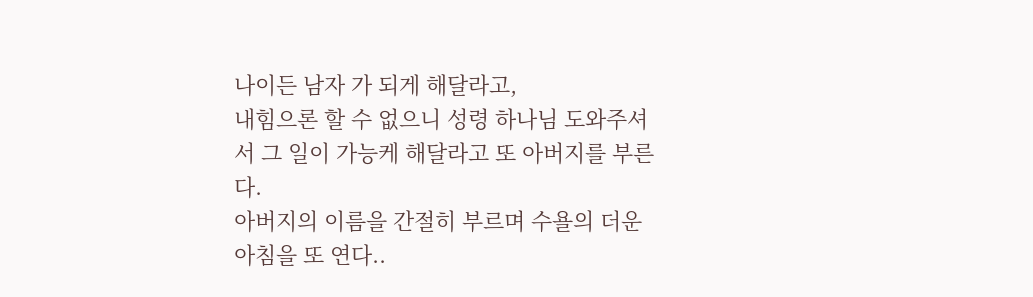나이든 남자 가 되게 해달라고,
내힘으론 할 수 없으니 성령 하나님 도와주셔서 그 일이 가능케 해달라고 또 아버지를 부른다.
아버지의 이름을 간절히 부르며 수욜의 더운 아침을 또 연다..